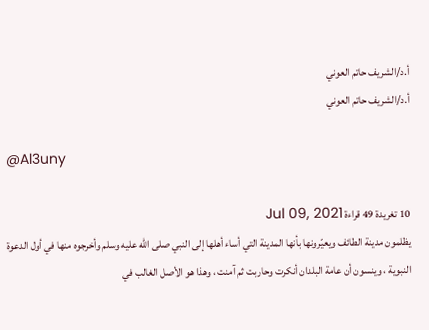أ.د/الشريف حاتم العوني
أ.د/الشريف حاتم العوني

@Al3uny

10 تغريدة 49 قراءة Jul 09, 2021
يظلمون مدينة الطائف ويعيّرونها بأنها المدينة التي أساء أهلها إلى النبي صلى الله عليه وسلم وأخرجوه منها في أول الدعوة النبوية ، وينسون أن عامة البلدان أنكرت وحاربت ثم آمنت ، وهذا هو الأصل الغالب في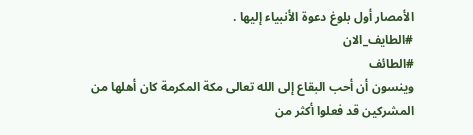الأمصار أول بلوغ دعوة الأنبياء إليها .
#الطايف_الان
#الطائف
وينسون أن أحب البقاع إلى الله تعالى مكة المكرمة كان أهلها من المشركين قد فعلوا أكثر من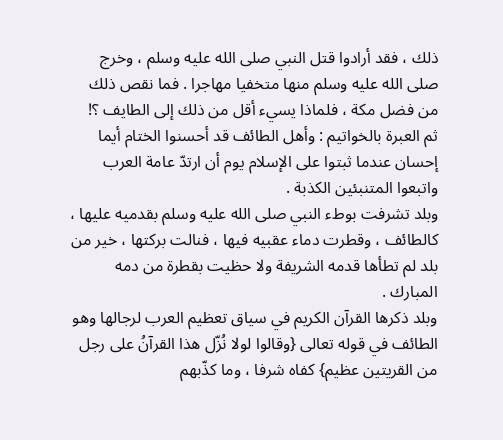ذلك ، فقد أرادوا قتل النبي صلى الله عليه وسلم ، وخرج صلى الله عليه وسلم منها متخفيا مهاجرا . فما نقص ذلك من فضل مكة ، فلماذا يسيء أقل من ذلك إلى الطايف ؟!
ثم العبرة بالخواتيم : وأهل الطائف قد أحسنوا الختام أيما إحسان عندما ثبتوا على الإسلام يوم أن ارتدّ عامة العرب واتبعوا المتنبئين الكذبة .
وبلد تشرفت بوطء النبي صلى الله عليه وسلم بقدميه عليها ، كالطائف ، وقطرت دماء عقبيه فيها ، فنالت بركتها ، خير من بلد لم تطأها قدمه الشريفة ولا حظيت بقطرة من دمه المبارك .
وبلد ذكرها القرآن الكريم في سياق تعظيم العرب لرجالها وهو الطائف في قوله تعالى {وقالوا لولا نُزّل هذا القرآنُ على رجل من القريتين عظيم} كفاه شرفا ، وما كذّبهم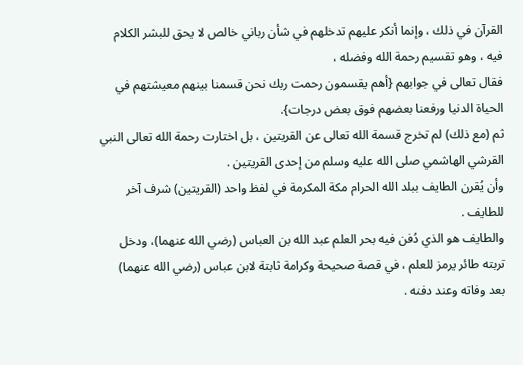القرآن في ذلك ، وإنما أنكر عليهم تدخلهم في شأن رباني خالص لا يحق للبشر الكلام فيه ، وهو تقسيم رحمة الله وفضله ،
فقال تعالى في جوابهم {أهم يقسمون رحمت ربك نحن قسمنا بينهم معيشتهم في الحياة الدنيا ورفعنا بعضهم فوق بعض درجات}.
ثم (مع ذلك) لم تخرج قسمة الله تعالى عن القريتين ، بل اختارت رحمة الله تعالى النبي القرشي الهاشمي صلى الله عليه وسلم من إحدى القريتين .
وأن يُقرن الطايف ببلد الله الحرام مكة المكرمة في لفظ واحد (القريتين) شرف آخر للطايف .
والطايف هو الذي دُفن فيه بحر العلم عبد الله بن العباس (رضي الله عنهما)، ودخل تربته طائر يرمز للعلم ، في قصة صحيحة وكرامة ثابتة لابن عباس (رضي الله عنهما) بعد وفاته وعند دفنه .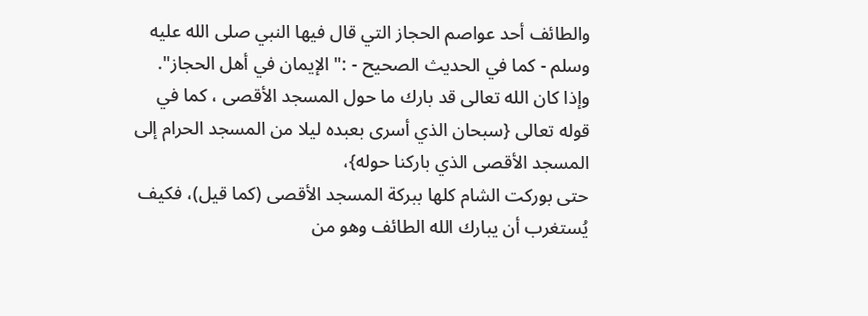والطائف أحد عواصم الحجاز التي قال فيها النبي صلى الله عليه وسلم - كما في الحديث الصحيح - :" الإيمان في أهل الحجاز".
وإذا كان الله تعالى قد بارك ما حول المسجد الأقصى ، كما في قوله تعالى {سبحان الذي أسرى بعبده ليلا من المسجد الحرام إلى المسجد الأقصى الذي باركنا حوله}،
حتى بوركت الشام كلها ببركة المسجد الأقصى (كما قيل)، فكيف يُستغرب أن يبارك الله الطائف وهو من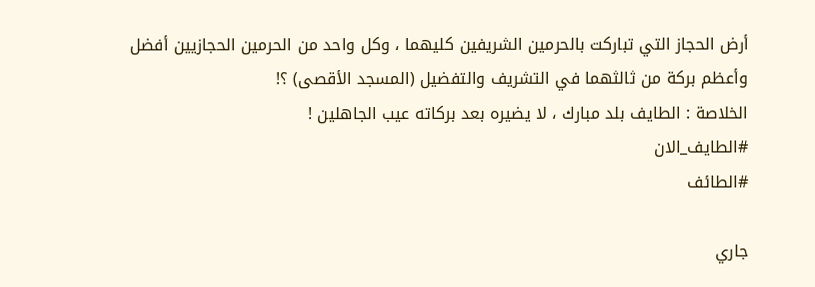أرض الحجاز التي تباركت بالحرمين الشريفين كليهما ، وكل واحد من الحرمين الحجازيين أفضل وأعظم بركة من ثالثهما في التشريف والتفضيل (المسجد الأقصى) ؟!
الخلاصة : الطايف بلد مبارك ، لا يضيره بعد بركاته عيب الجاهلين !
#الطايف_الان
#الطائف

جاري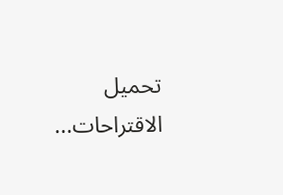تحميل الاقتراحات...